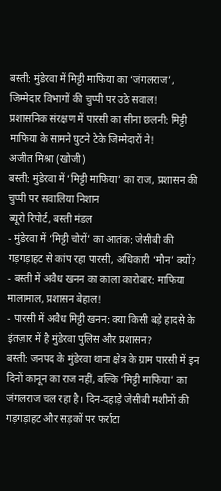बस्ती: मुंडेरवा में मिट्टी माफिया का ‘जंगलराज’, जिम्मेदार विभागों की चुप्पी पर उठे सवाल!
प्रशासनिक संरक्षण में पारसी का सीना छलनी: मिट्टी माफिया के सामने घुटने टेके जिम्मेदारों ने!
अजीत मिश्रा (खोजी)
बस्ती: मुंडेरवा में ‘मिट्टी माफिया’ का राज, प्रशासन की चुप्पी पर सवालिया निशान
ब्यूरो रिपोर्ट, बस्ती मंडल
- मुंडेरवा में ‘मिट्टी चोरों’ का आतंक: जेसीबी की गड़गड़ाहट से कांप रहा पारसी, अधिकारी ‘मौन’ क्यों?
- बस्ती में अवैध खनन का काला कारोबार: माफिया मालामाल, प्रशासन बेहाल!
- पारसी में अवैध मिट्टी खनन: क्या किसी बड़े हादसे के इंतज़ार में है मुंडेरवा पुलिस और प्रशासन?
बस्ती: जनपद के मुंडेरवा थाना क्षेत्र के ग्राम पारसी में इन दिनों कानून का राज नहीं, बल्कि ‘मिट्टी माफिया’ का जंगलराज चल रहा है। दिन-दहाड़े जेसीबी मशीनों की गड़गड़ाहट और सड़कों पर फर्राटा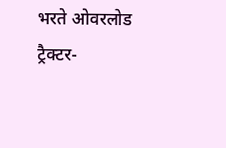भरते ओवरलोड ट्रैक्टर-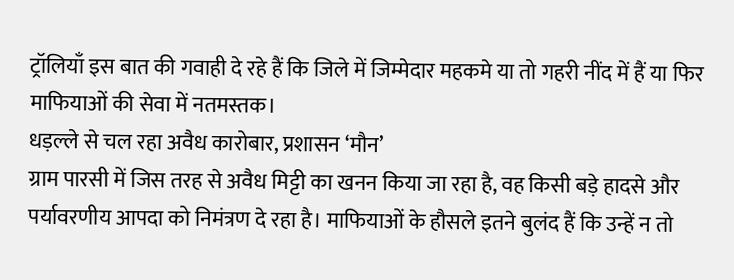ट्रॉलियाँ इस बात की गवाही दे रहे हैं कि जिले में जिम्मेदार महकमे या तो गहरी नींद में हैं या फिर माफियाओं की सेवा में नतमस्तक।
धड़ल्ले से चल रहा अवैध कारोबार, प्रशासन ‘मौन’
ग्राम पारसी में जिस तरह से अवैध मिट्टी का खनन किया जा रहा है, वह किसी बड़े हादसे और पर्यावरणीय आपदा को निमंत्रण दे रहा है। माफियाओं के हौसले इतने बुलंद हैं कि उन्हें न तो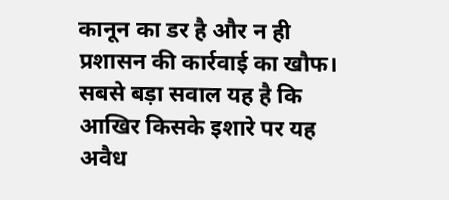कानून का डर है और न ही प्रशासन की कार्रवाई का खौफ। सबसे बड़ा सवाल यह है कि आखिर किसके इशारे पर यह अवैध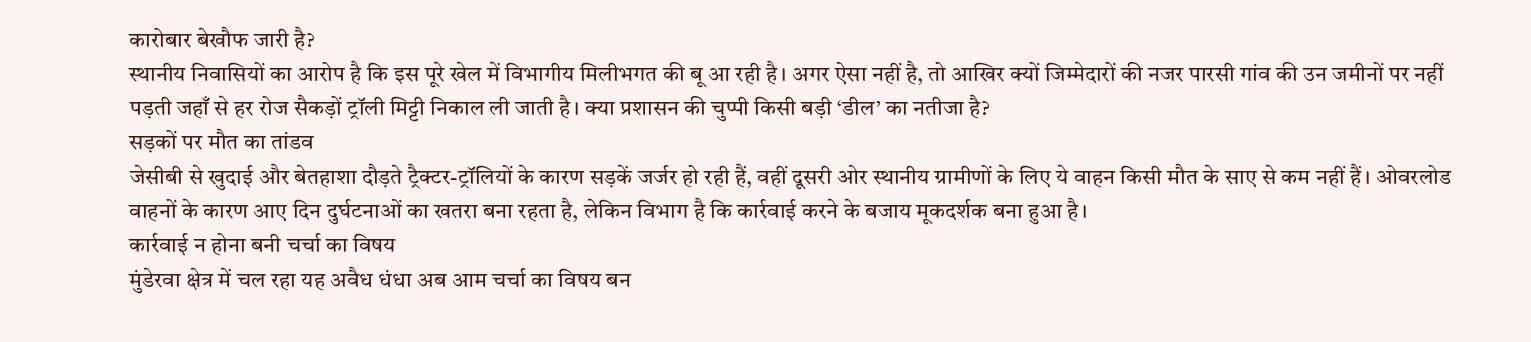कारोबार बेखौफ जारी है?
स्थानीय निवासियों का आरोप है कि इस पूरे खेल में विभागीय मिलीभगत की बू आ रही है। अगर ऐसा नहीं है, तो आखिर क्यों जिम्मेदारों की नजर पारसी गांव की उन जमीनों पर नहीं पड़ती जहाँ से हर रोज सैकड़ों ट्रॉली मिट्टी निकाल ली जाती है। क्या प्रशासन की चुप्पी किसी बड़ी ‘डील’ का नतीजा है?
सड़कों पर मौत का तांडव
जेसीबी से खुदाई और बेतहाशा दौड़ते ट्रैक्टर-ट्रॉलियों के कारण सड़कें जर्जर हो रही हैं, वहीं दूसरी ओर स्थानीय ग्रामीणों के लिए ये वाहन किसी मौत के साए से कम नहीं हैं। ओवरलोड वाहनों के कारण आए दिन दुर्घटनाओं का खतरा बना रहता है, लेकिन विभाग है कि कार्रवाई करने के बजाय मूकदर्शक बना हुआ है।
कार्रवाई न होना बनी चर्चा का विषय
मुंडेरवा क्षेत्र में चल रहा यह अवैध धंधा अब आम चर्चा का विषय बन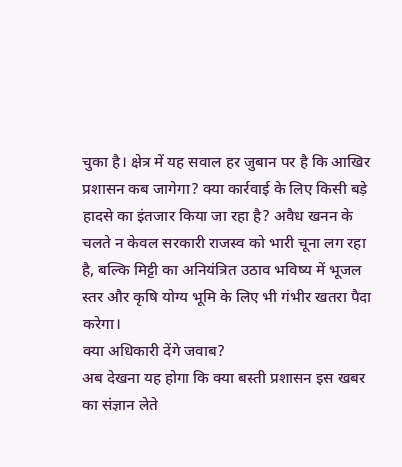चुका है। क्षेत्र में यह सवाल हर जुबान पर है कि आखिर प्रशासन कब जागेगा? क्या कार्रवाई के लिए किसी बड़े हादसे का इंतजार किया जा रहा है? अवैध खनन के चलते न केवल सरकारी राजस्व को भारी चूना लग रहा है, बल्कि मिट्टी का अनियंत्रित उठाव भविष्य में भूजल स्तर और कृषि योग्य भूमि के लिए भी गंभीर खतरा पैदा करेगा।
क्या अधिकारी देंगे जवाब?
अब देखना यह होगा कि क्या बस्ती प्रशासन इस खबर का संज्ञान लेते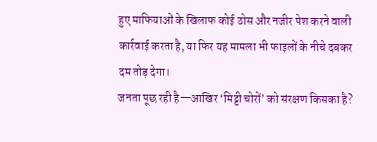हुए माफियाओं के खिलाफ कोई ठोस और नजीर पेश करने वाली कार्रवाई करता है, या फिर यह मामला भी फाइलों के नीचे दबकर दम तोड़ देगा।
जनता पूछ रही है—आखिर ‘मिट्टी चोरों’ को संरक्षण किसका है?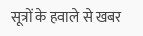सूत्रों के हवाले से खबर